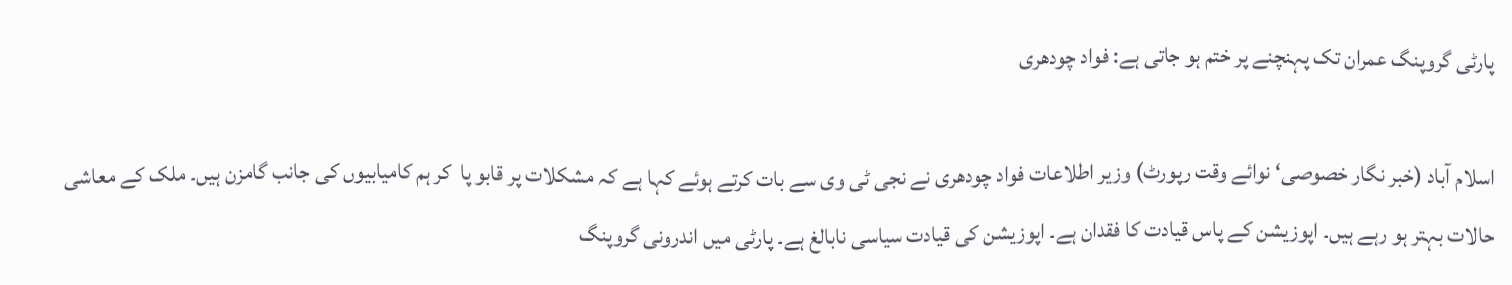پارٹی گروپنگ عمران تک پہنچنے پر ختم ہو جاتی ہے: فواد چودھری

اسلام آباد (خبر نگار خصوصی‘ نوائے وقت رپورٹ) وزیر اطلاعات فواد چودھری نے نجی ٹی وی سے بات کرتے ہوئے کہا ہے کہ مشکلات پر قابو پا  کر ہم کامیابیوں کی جانب گامزن ہیں۔ ملک کے معاشی حالات بہتر ہو رہے ہیں۔ اپوزیشن کے پاس قیادت کا فقدان ہے۔ اپوزیشن کی قیادت سیاسی نابالغ ہے۔ پارٹی میں اندرونی گروپنگ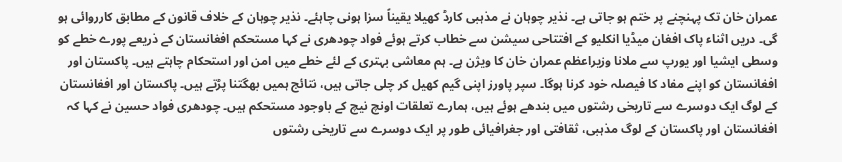عمران خان تک پہنچنے پر ختم ہو جاتی ہے۔ نذیر چوہان نے مذہبی کارڈ کھیلا یقیناً سزا ہونی چاہئے۔ نذیر چوہان کے خلاف قانون کے مطابق کارروائی ہو گی۔ دریں اثناء پاک افغان میڈیا انکلیو کے افتتاحی سیشن سے خطاب کرتے ہوئے فواد چودھری نے کہا مستحکم افغانستان کے ذریعے پورے خطے کو وسطی ایشیا اور یورپ سے ملانا وزیراعظم عمران خان کا ویژن ہے۔ ہم معاشی بہتری کے لئے خطے میں امن اور استحکام چاہتے ہیں۔ پاکستان اور افغانستان کو اپنے مفاد کا فیصلہ خود کرنا ہوگا۔ سپر پاورز اپنی گیم کھیل کر چلی جاتی ہیں، نتائج ہمیں بھگتنا پڑتے ہیں۔ پاکستان اور افغانستان کے لوگ ایک دوسرے سے تاریخی رشتوں میں بندھے ہوئے ہیں، ہمارے تعلقات اونچ نیچ کے باوجود مستحکم ہیں۔ چودھری فواد حسین نے کہا کہ افغانستان اور پاکستان کے لوگ مذہبی، ثقافتی اور جغرافیائی طور پر ایک دوسرے سے تاریخی رشتوں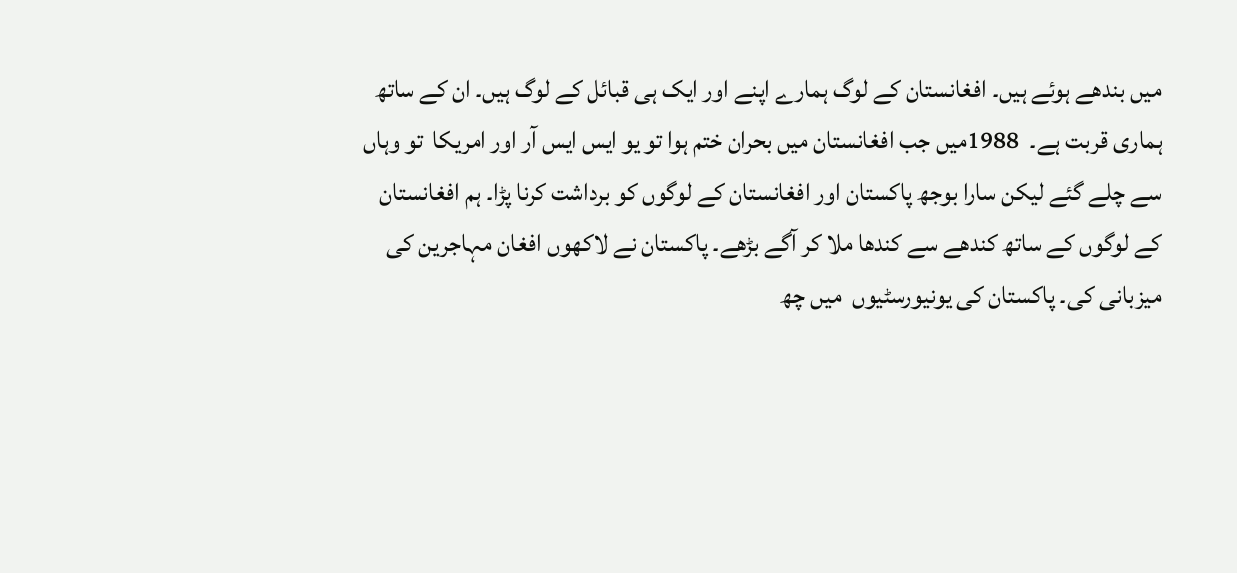میں بندھے ہوئے ہیں۔ افغانستان کے لوگ ہمارے اپنے اور ایک ہی قبائل کے لوگ ہیں۔ ان کے ساتھ ہماری قربت ہے۔  1988میں جب افغانستان میں بحران ختم ہوا تو یو ایس ایس آر اور امریکا  تو وہاں سے چلے گئے لیکن سارا بوجھ پاکستان اور افغانستان کے لوگوں کو برداشت کرنا پڑا۔ ہم افغانستان کے لوگوں کے ساتھ کندھے سے کندھا ملا کر آگے بڑھے۔ پاکستان نے لاکھوں افغان مہاجرین کی میزبانی کی۔ پاکستان کی یونیورسٹیوں  میں چھ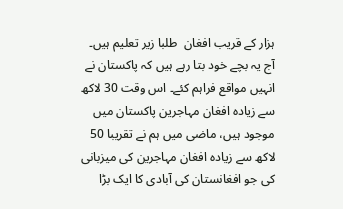ہزار کے قریب افغان  طلبا زیر تعلیم ہیں۔ آج یہ بچے خود بتا رہے ہیں کہ پاکستان نے انہیں مواقع فراہم کئے۔ اس وقت 30 لاکھ سے زیادہ افغان مہاجرین پاکستان میں موجود ہیں، ماضی میں ہم نے تقریبا 50 لاکھ سے زیادہ افغان مہاجرین کی میزبانی کی جو افغانستان کی آبادی کا ایک بڑا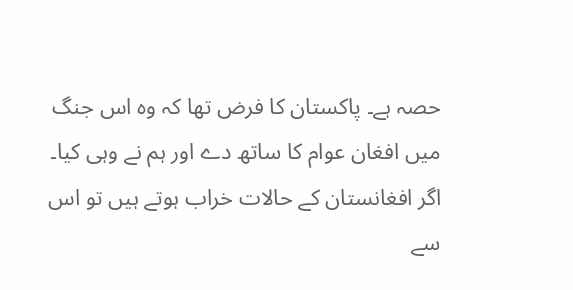حصہ ہے۔ پاکستان کا فرض تھا کہ وہ اس جنگ میں افغان عوام کا ساتھ دے اور ہم نے وہی کیا۔ اگر افغانستان کے حالات خراب ہوتے ہیں تو اس سے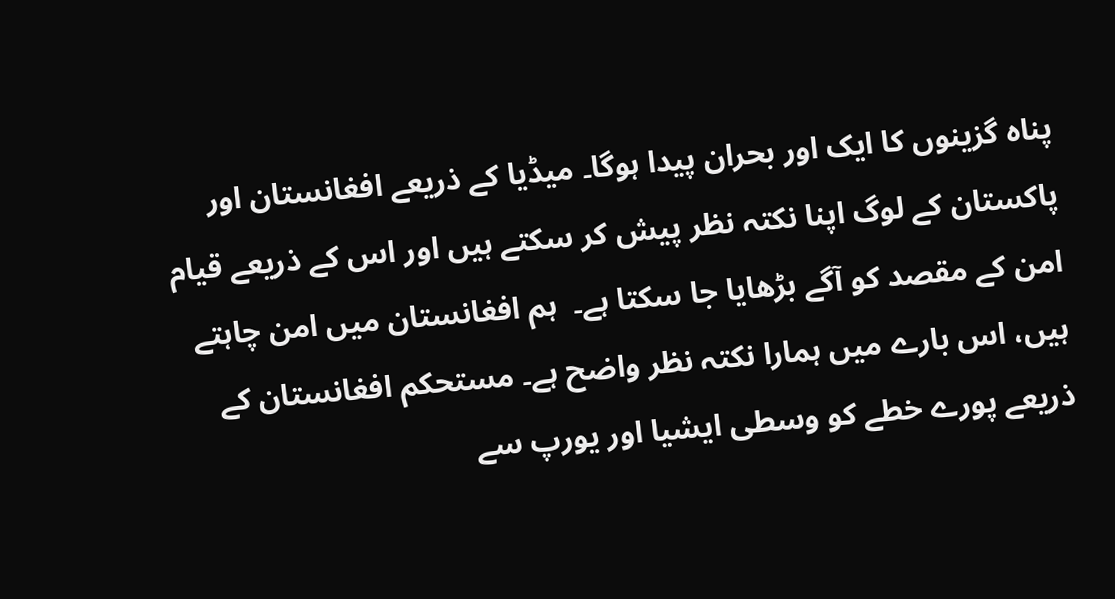پناہ گزینوں کا ایک اور بحران پیدا ہوگا۔ میڈیا کے ذریعے افغانستان اور پاکستان کے لوگ اپنا نکتہ نظر پیش کر سکتے ہیں اور اس کے ذریعے قیام امن کے مقصد کو آگے بڑھایا جا سکتا ہے۔  ہم افغانستان میں امن چاہتے ہیں، اس بارے میں ہمارا نکتہ نظر واضح ہے۔ مستحکم افغانستان کے ذریعے پورے خطے کو وسطی ایشیا اور یورپ سے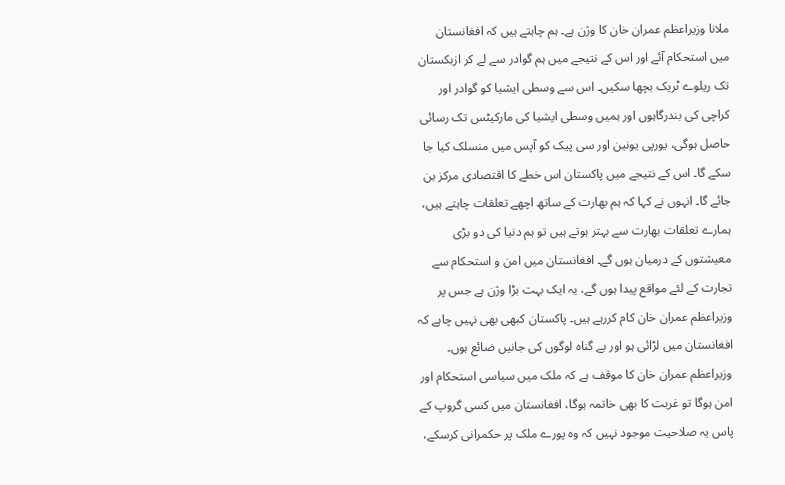ملانا وزیراعظم عمران خان کا وژن ہے۔ ہم چاہتے ہیں کہ افغانستان میں استحکام آئے اور اس کے نتیجے میں ہم گوادر سے لے کر ازبکستان تک ریلوے ٹریک بچھا سکیں۔ اس سے وسطی ایشیا کو گوادر اور کراچی کی بندرگاہوں اور ہمیں وسطی ایشیا کی مارکیٹس تک رسائی حاصل ہوگی، یورپی یونین اور سی پیک کو آپس میں منسلک کیا جا سکے گا۔ اس کے نتیجے میں پاکستان اس خطے کا اقتصادی مرکز بن جائے گا۔ انہوں نے کہا کہ ہم بھارت کے ساتھ اچھے تعلقات چاہتے ہیں، ہمارے تعلقات بھارت سے بہتر ہوتے ہیں تو ہم دنیا کی دو بڑی معیشتوں کے درمیان ہوں گے۔ افغانستان میں امن و استحکام سے تجارت کے لئے مواقع پیدا ہوں گے، یہ ایک بہت بڑا وژن ہے جس پر وزیراعظم عمران خان کام کررہے ہیں۔ پاکستان کبھی بھی نہیں چاہے کہ افغانستان میں لڑائی ہو اور بے گناہ لوگوں کی جانیں ضائع ہوں۔ وزیراعظم عمران خان کا موقف ہے کہ ملک میں سیاسی استحکام اور امن ہوگا تو غربت کا بھی خاتمہ ہوگا، افغانستان میں کسی گروپ کے پاس یہ صلاحیت موجود نہیں کہ وہ پورے ملک پر حکمرانی کرسکے،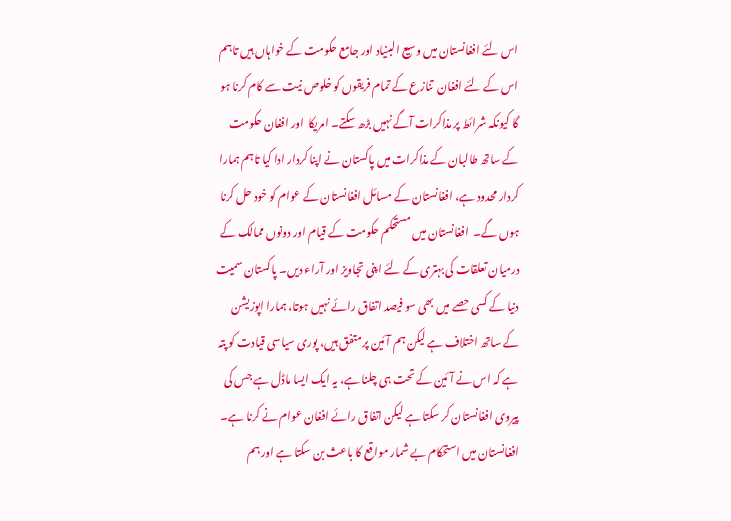اس لئے افغانستان میں وسیع البنیاد اور جامع حکومت کے خواہاں ہیں تاہم اس کے لئے افغان  تنازع کے تمام فریقوں کو خلوص نیت سے کام کرنا ہو گا کیونکہ شرائط پر مذاکرات آگے نہیں بڑھ سکتے۔ امریکا  اور افغان حکومت کے ساتھ طالبان کے مذاکرات میں پاکستان نے اپنا کردار ادا کیا تاہم ہمارا کردار محدود ہے، افغانستان کے مسائل افغانستان کے عوام کو خود حل کرنا ہوں گے۔  افغانستان میں مستحکم حکومت کے قیام اور دونوں ممالک کے درمیان تعلقات کی بہتری کے لئے اپنی تجاویز اور آراء دیں۔ پاکستان سمیت دنیا کے کسی حصے میں بھی سو فیصد اتفاق رائے نہیں ہوتا، ہمارا اپوزیشن کے ساتھ اختلاف ہے لیکن ہم آئین پر متفق ہیں، پوری سیاسی قیادت کو پتہ ہے کہ اس نے آئین کے تحت ہی چلنا ہے، یہ ایک ایسا ماڈل ہے جس کی پیروی افغانستان کر سکتا ہے لیکن اتفاق رائے افغان عوام نے کرنا ہے۔ افغانستان میں استحکام بے شمار مواقع کا باعث بن سکتا ہے اور ہم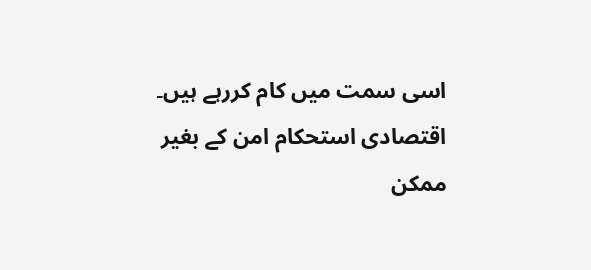اسی سمت میں کام کررہے ہیں۔ اقتصادی استحکام امن کے بغیر ممکن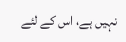نہیں ہے، اس کے لئے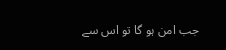جب امن ہو گا تو اس سے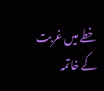خطے میں غربت کے خاتمہ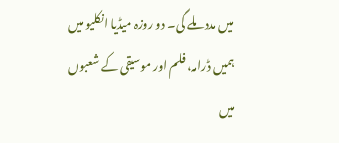میں مدد ملے گی۔ دو روزہ میڈیا انکلیو میں ہمیں ڈرامہ، فلم اور موسیقی کے شعبوں میں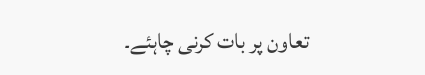تعاون پر بات کرنی چاہئے۔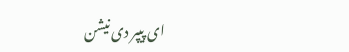ای پیپر دی نیشن